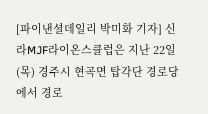[파이낸셜데일리 박미화 기자] 신라MJF라이온스클럽은 지난 22일(목) 경주시 현곡면 탑각단 경로당에서 경로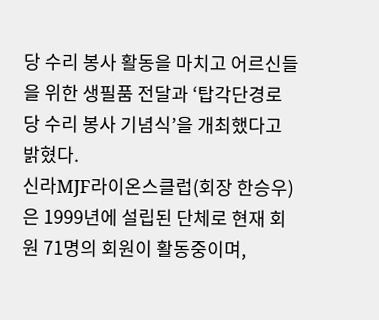당 수리 봉사 활동을 마치고 어르신들을 위한 생필품 전달과 ‘탑각단경로당 수리 봉사 기념식’을 개최했다고 밝혔다.
신라MJF라이온스클럽(회장 한승우)은 1999년에 설립된 단체로 현재 회원 71명의 회원이 활동중이며,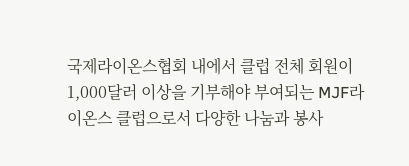국제라이온스협회 내에서 클럽 전체 회원이 1,000달러 이상을 기부해야 부여되는 MJF라이온스 클럽으로서 다양한 나눔과 봉사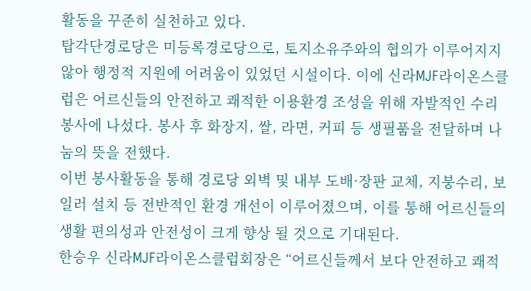활동을 꾸준히 실천하고 있다.
탑각단경로당은 미등록경로당으로, 토지소유주와의 협의가 이루어지지 않아 행정적 지원에 어려움이 있었던 시설이다. 이에 신라MJF라이온스클럽은 어르신들의 안전하고 쾌적한 이용환경 조성을 위해 자발적인 수리 봉사에 나섰다. 봉사 후 화장지, 쌀, 라면, 커피 등 생필품을 전달하며 나눔의 뜻을 전했다.
이번 봉사활동을 통해 경로당 외벽 및 내부 도배·장판 교체, 지붕수리, 보일러 설치 등 전반적인 환경 개선이 이루어졌으며, 이를 통해 어르신들의 생활 편의성과 안전성이 크게 향상 될 것으로 기대된다.
한승우 신라MJF라이온스클럽회장은 “어르신들께서 보다 안전하고 쾌적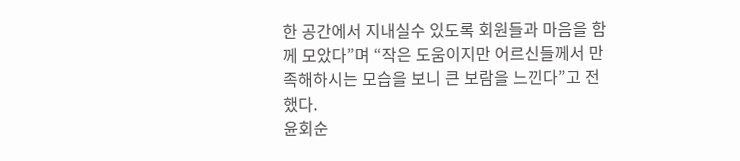한 공간에서 지내실수 있도록 회원들과 마음을 함께 모았다”며 “작은 도움이지만 어르신들께서 만족해하시는 모습을 보니 큰 보람을 느낀다”고 전했다.
윤회순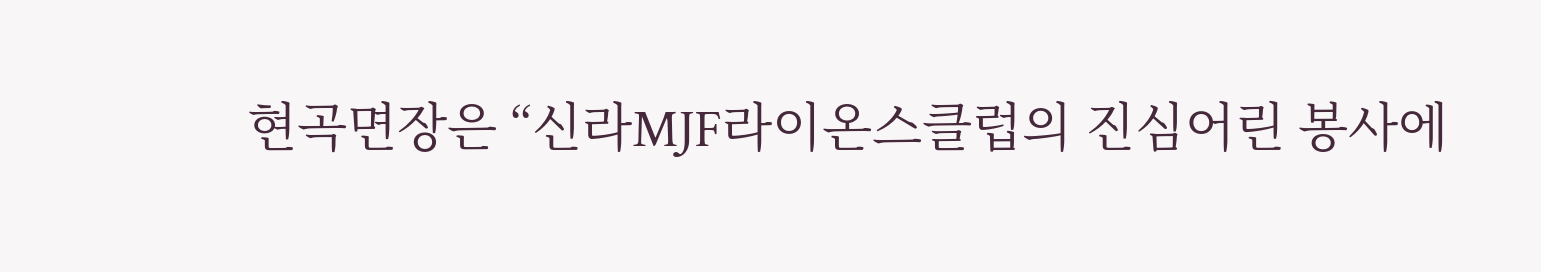현곡면장은 “신라MJF라이온스클럽의 진심어린 봉사에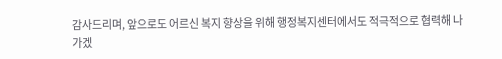감사드리며, 앞으로도 어르신 복지 향상을 위해 행정복지센터에서도 적극적으로 협력해 나가겠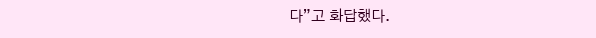다”고 화답했다.